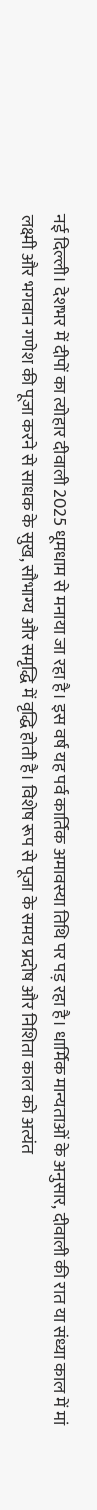नई दिल्ली। देशभर में दीपों का त्योहार दीवाली 2025 धूमधाम से मनाया जा रहा है। इस वर्ष यह पर्व कार्तिक अमावस्या तिथि पर पड़ रहा है। धार्मिक मान्यताओं के अनुसार, दीवाली की रात या संध्या काल में मां लक्ष्मी और भगवान गणेश की पूजा करने से साधक के सुख, सौभाग्य और समृद्धि में वृद्धि होती है। विशेष रूप से पूजा के समय प्रदोष और निशिता काल को अत्यंत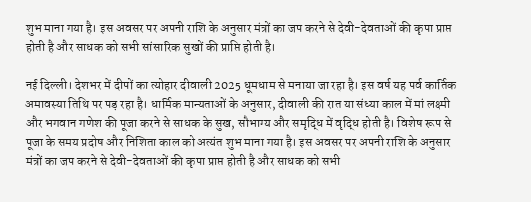शुभ माना गया है। इस अवसर पर अपनी राशि के अनुसार मंत्रों का जप करने से देवी-देवताओं की कृपा प्राप्त होती है और साधक को सभी सांसारिक सुखों की प्राप्ति होती है।

नई दिल्ली। देशभर में दीपों का त्योहार दीवाली 2025 धूमधाम से मनाया जा रहा है। इस वर्ष यह पर्व कार्तिक अमावस्या तिथि पर पड़ रहा है। धार्मिक मान्यताओं के अनुसार, दीवाली की रात या संध्या काल में मां लक्ष्मी और भगवान गणेश की पूजा करने से साधक के सुख, सौभाग्य और समृद्धि में वृद्धि होती है। विशेष रूप से पूजा के समय प्रदोष और निशिता काल को अत्यंत शुभ माना गया है। इस अवसर पर अपनी राशि के अनुसार मंत्रों का जप करने से देवी-देवताओं की कृपा प्राप्त होती है और साधक को सभी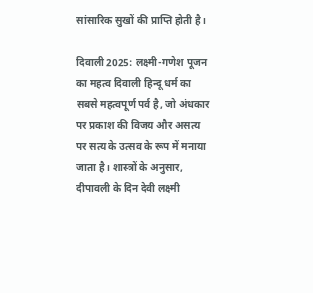सांसारिक सुखों की प्राप्ति होती है।

दिवाली 2025: लक्ष्मी-गणेश पूजन का महत्व दिवाली हिन्दू धर्म का सबसे महत्वपूर्ण पर्व है, जो अंधकार पर प्रकाश की विजय और असत्य पर सत्य के उत्सव के रूप में मनाया जाता है। शास्त्रों के अनुसार, दीपावली के दिन देवी लक्ष्मी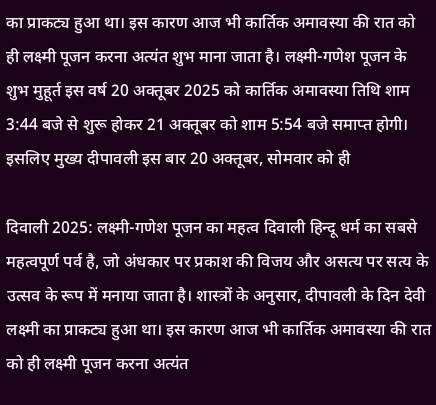का प्राकट्य हुआ था। इस कारण आज भी कार्तिक अमावस्या की रात को ही लक्ष्मी पूजन करना अत्यंत शुभ माना जाता है। लक्ष्मी-गणेश पूजन के शुभ मुहूर्त इस वर्ष 20 अक्तूबर 2025 को कार्तिक अमावस्या तिथि शाम 3:44 बजे से शुरू होकर 21 अक्तूबर को शाम 5:54 बजे समाप्त होगी। इसलिए मुख्य दीपावली इस बार 20 अक्तूबर, सोमवार को ही

दिवाली 2025: लक्ष्मी-गणेश पूजन का महत्व दिवाली हिन्दू धर्म का सबसे महत्वपूर्ण पर्व है, जो अंधकार पर प्रकाश की विजय और असत्य पर सत्य के उत्सव के रूप में मनाया जाता है। शास्त्रों के अनुसार, दीपावली के दिन देवी लक्ष्मी का प्राकट्य हुआ था। इस कारण आज भी कार्तिक अमावस्या की रात को ही लक्ष्मी पूजन करना अत्यंत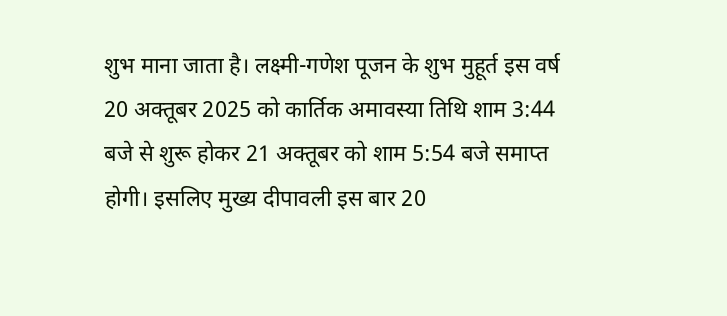शुभ माना जाता है। लक्ष्मी-गणेश पूजन के शुभ मुहूर्त इस वर्ष 20 अक्तूबर 2025 को कार्तिक अमावस्या तिथि शाम 3:44 बजे से शुरू होकर 21 अक्तूबर को शाम 5:54 बजे समाप्त होगी। इसलिए मुख्य दीपावली इस बार 20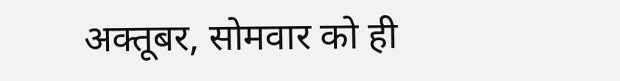अक्तूबर, सोमवार को ही